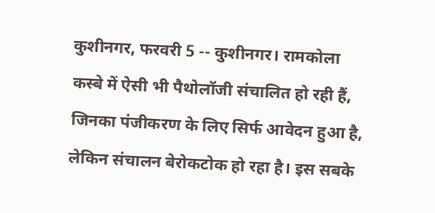कुशीनगर, फरवरी 5 -- कुशीनगर। रामकोला कस्बे में ऐसी भी पैथोलॉजी संचालित हो रही हैं, जिनका पंजीकरण के लिए सिर्फ आवेदन हुआ है, लेकिन संचालन बेरोकटोक हो रहा है। इस सबके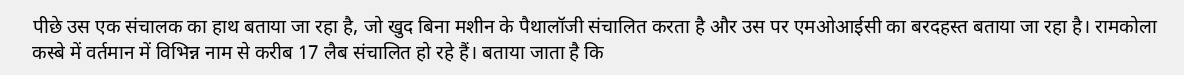पीछे उस एक संचालक का हाथ बताया जा रहा है, जो खुद बिना मशीन के पैथालॉजी संचालित करता है और उस पर एमओआईसी का बरदहस्त बताया जा रहा है। रामकोला कस्बे में वर्तमान में विभिन्न नाम से करीब 17 लैब संचालित हो रहे हैं। बताया जाता है कि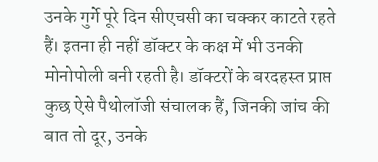उनके गुर्गे पूरे दिन सीएचसी का चक्कर काटते रहते हैं। इतना ही नहीं डॉक्टर के कक्ष में भी उनकी मोनोपोली बनी रहती है। डॉक्टरों के बरदहस्त प्राप्त कुछ ऐसे पैथोलॉजी संचालक हैं, जिनकी जांच की बात तो दूर, उनके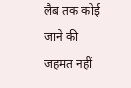लैब तक कोई जाने की जहमत नहीं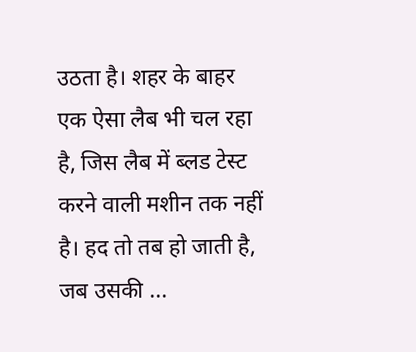उठता है। शहर के बाहर एक ऐसा लैब भी चल रहा है, जिस लैब में ब्लड टेस्ट करने वाली मशीन तक नहीं है। हद तो तब हो जाती है, जब उसकी ...